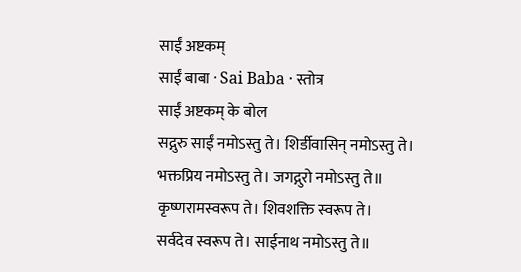साईं अष्टकम्
साईं बाबा · Sai Baba · स्तोत्र
साईं अष्टकम् के बोल
सद्गुरु साईं नमोऽस्तु ते। शिर्डीवासिन् नमोऽस्तु ते।
भक्तप्रिय नमोऽस्तु ते। जगद्गुरो नमोऽस्तु ते॥
कृष्णरामस्वरूप ते। शिवशक्ति स्वरूप ते।
सर्वदेव स्वरूप ते। साईनाथ नमोऽस्तु ते॥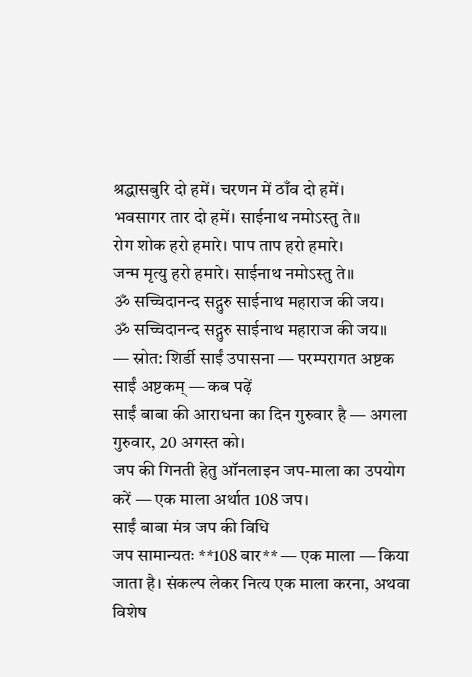श्रद्धासबुरि दो हमें। चरणन में ठाँव दो हमें।
भवसागर तार दो हमें। साईनाथ नमोऽस्तु ते॥
रोग शोक हरो हमारे। पाप ताप हरो हमारे।
जन्म मृत्यु हरो हमारे। साईनाथ नमोऽस्तु ते॥
ॐ सच्चिदानन्द सद्गुरु साईनाथ महाराज की जय।
ॐ सच्चिदानन्द सद्गुरु साईनाथ महाराज की जय॥
— स्रोत: शिर्डी साईं उपासना — परम्परागत अष्टक
साईं अष्टकम् — कब पढ़ें
साईं बाबा की आराधना का दिन गुरुवार है — अगला गुरुवार, 20 अगस्त को।
जप की गिनती हेतु ऑनलाइन जप-माला का उपयोग करें — एक माला अर्थात 108 जप।
साईं बाबा मंत्र जप की विधि
जप सामान्यतः **108 बार** — एक माला — किया जाता है। संकल्प लेकर नित्य एक माला करना, अथवा विशेष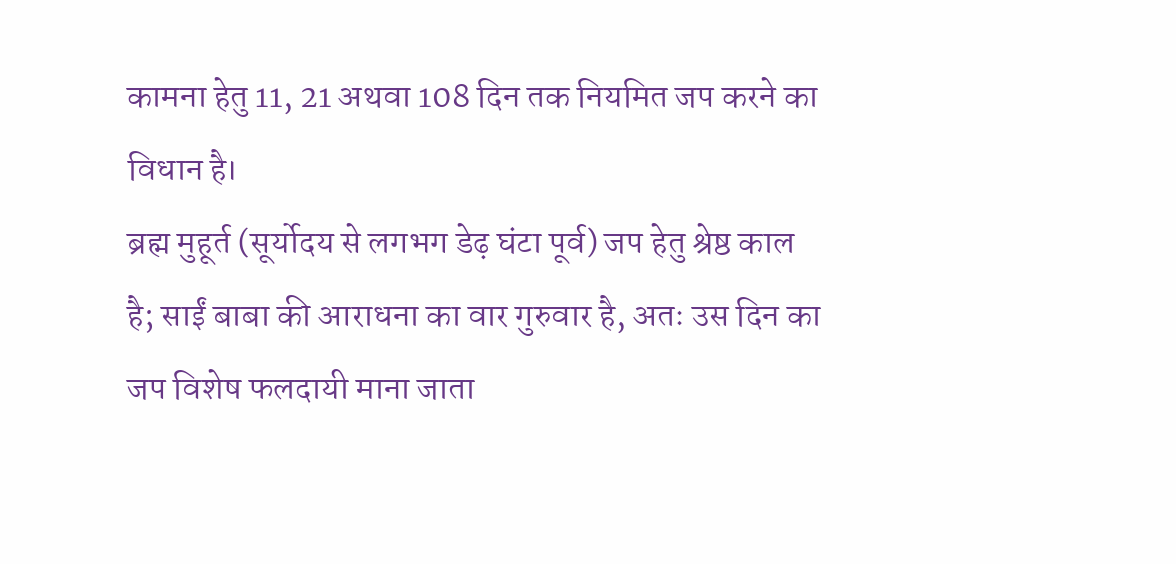कामना हेतु 11, 21 अथवा 108 दिन तक नियमित जप करने का विधान है।
ब्रह्म मुहूर्त (सूर्योदय से लगभग डेढ़ घंटा पूर्व) जप हेतु श्रेष्ठ काल है; साईं बाबा की आराधना का वार गुरुवार है, अतः उस दिन का जप विशेष फलदायी माना जाता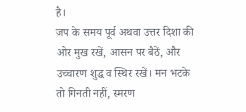है।
जप के समय पूर्व अथवा उत्तर दिशा की ओर मुख रखें, आसन पर बैठें, और उच्चारण शुद्ध व स्थिर रखें। मन भटके तो गिनती नहीं, स्मरण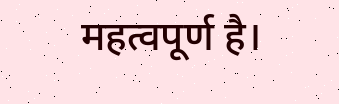महत्वपूर्ण है।